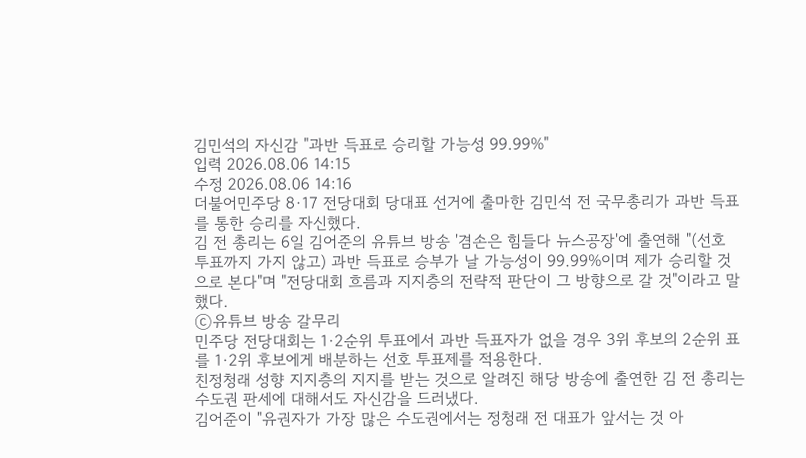김민석의 자신감 "과반 득표로 승리할 가능성 99.99%"
입력 2026.08.06 14:15
수정 2026.08.06 14:16
더불어민주당 8·17 전당대회 당대표 선거에 출마한 김민석 전 국무총리가 과반 득표를 통한 승리를 자신했다.
김 전 총리는 6일 김어준의 유튜브 방송 '겸손은 힘들다 뉴스공장'에 출연해 "(선호 투표까지 가지 않고) 과반 득표로 승부가 날 가능성이 99.99%이며 제가 승리할 것으로 본다"며 "전당대회 흐름과 지지층의 전략적 판단이 그 방향으로 갈 것"이라고 말했다.
ⓒ유튜브 방송 갈무리
민주당 전당대회는 1·2순위 투표에서 과반 득표자가 없을 경우 3위 후보의 2순위 표를 1·2위 후보에게 배분하는 선호 투표제를 적용한다.
친정청래 성향 지지층의 지지를 받는 것으로 알려진 해당 방송에 출연한 김 전 총리는 수도권 판세에 대해서도 자신감을 드러냈다.
김어준이 "유권자가 가장 많은 수도권에서는 정청래 전 대표가 앞서는 것 아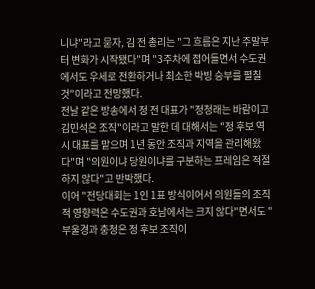니냐"라고 묻자, 김 전 총리는 "그 흐름은 지난 주말부터 변화가 시작됐다"며 "3주차에 접어들면서 수도권에서도 우세로 전환하거나 최소한 박빙 승부를 펼칠 것"이라고 전망했다.
전날 같은 방송에서 정 전 대표가 "정청래는 바람이고 김민석은 조직"이라고 말한 데 대해서는 "정 후보 역시 대표를 맡으며 1년 동안 조직과 지역을 관리해왔다"며 "의원이냐 당원이냐를 구분하는 프레임은 적절하지 않다"고 반박했다.
이어 "전당대회는 1인 1표 방식이어서 의원들의 조직적 영향력은 수도권과 호남에서는 크지 않다"면서도 "부울경과 충청은 정 후보 조직이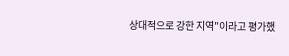상대적으로 강한 지역"이라고 평가했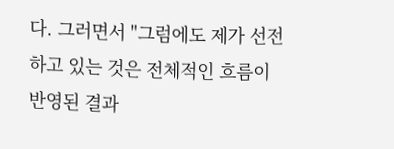다. 그러면서 "그럼에도 제가 선전하고 있는 것은 전체적인 흐름이 반영된 결과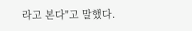라고 본다"고 말했다.